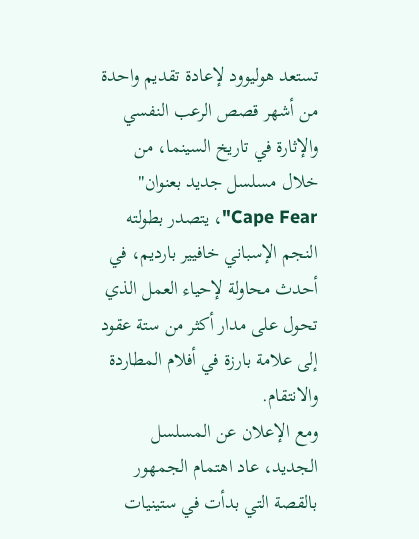تستعد هوليوود لإعادة تقديم واحدة من أشهر قصص الرعب النفسي والإثارة في تاريخ السينما، من خلال مسلسل جديد بعنوان" Cape Fear"، يتصدر بطولته النجم الإسباني خافيير بارديم، في أحدث محاولة لإحياء العمل الذي تحول على مدار أكثر من ستة عقود إلى علامة بارزة في أفلام المطاردة والانتقام.
ومع الإعلان عن المسلسل الجديد، عاد اهتمام الجمهور بالقصة التي بدأت في ستينيات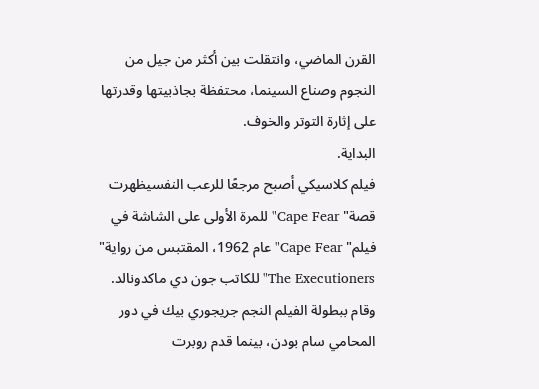القرن الماضي، وانتقلت بين أكثر من جيل من النجوم وصناع السينما، محتفظة بجاذبيتها وقدرتها على إثارة التوتر والخوف.
البداية.
فيلم كلاسيكي أصبح مرجعًا للرعب النفسيظهرت قصة" Cape Fear" للمرة الأولى على الشاشة في فيلم" Cape Fear" عام 1962، المقتبس من رواية" The Executioners" للكاتب جون دي ماكدونالد.
وقام ببطولة الفيلم النجم جريجوري بيك في دور المحامي سام بودن، بينما قدم روبرت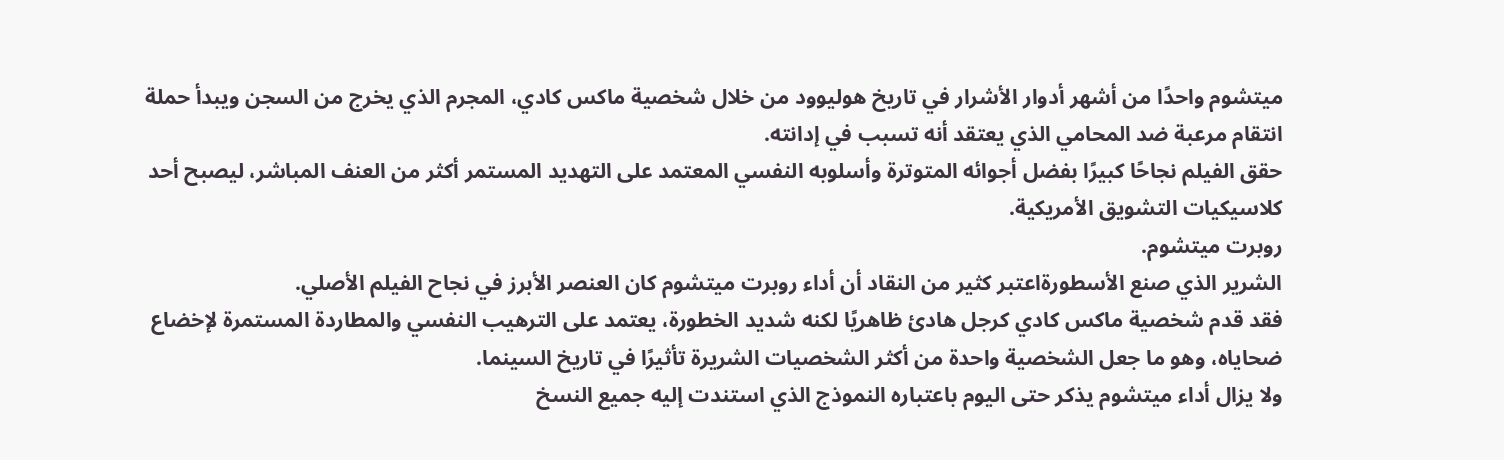ميتشوم واحدًا من أشهر أدوار الأشرار في تاريخ هوليوود من خلال شخصية ماكس كادي، المجرم الذي يخرج من السجن ويبدأ حملة انتقام مرعبة ضد المحامي الذي يعتقد أنه تسبب في إدانته.
حقق الفيلم نجاحًا كبيرًا بفضل أجوائه المتوترة وأسلوبه النفسي المعتمد على التهديد المستمر أكثر من العنف المباشر، ليصبح أحد كلاسيكيات التشويق الأمريكية.
روبرت ميتشوم.
الشرير الذي صنع الأسطورةاعتبر كثير من النقاد أن أداء روبرت ميتشوم كان العنصر الأبرز في نجاح الفيلم الأصلي.
فقد قدم شخصية ماكس كادي كرجل هادئ ظاهريًا لكنه شديد الخطورة، يعتمد على الترهيب النفسي والمطاردة المستمرة لإخضاع ضحاياه، وهو ما جعل الشخصية واحدة من أكثر الشخصيات الشريرة تأثيرًا في تاريخ السينما.
ولا يزال أداء ميتشوم يذكر حتى اليوم باعتباره النموذج الذي استندت إليه جميع النسخ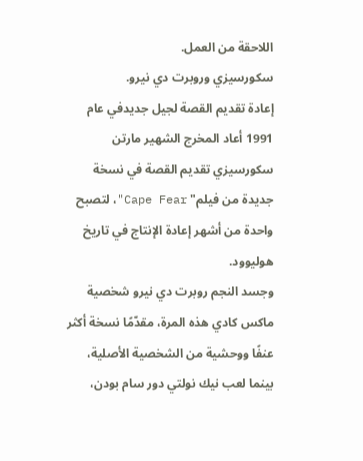اللاحقة من العمل.
سكورسيزي وروبرت دي نيرو.
إعادة تقديم القصة لجيل جديدفي عام 1991 أعاد المخرج الشهير مارتن سكورسيزي تقديم القصة في نسخة جديدة من فيلم" Cape Fear"، لتصبح واحدة من أشهر إعادة الإنتاج في تاريخ هوليوود.
وجسد النجم روبرت دي نيرو شخصية ماكس كادي هذه المرة، مقدّمًا نسخة أكثر عنفًا ووحشية من الشخصية الأصلية، بينما لعب نيك نولتي دور سام بودن،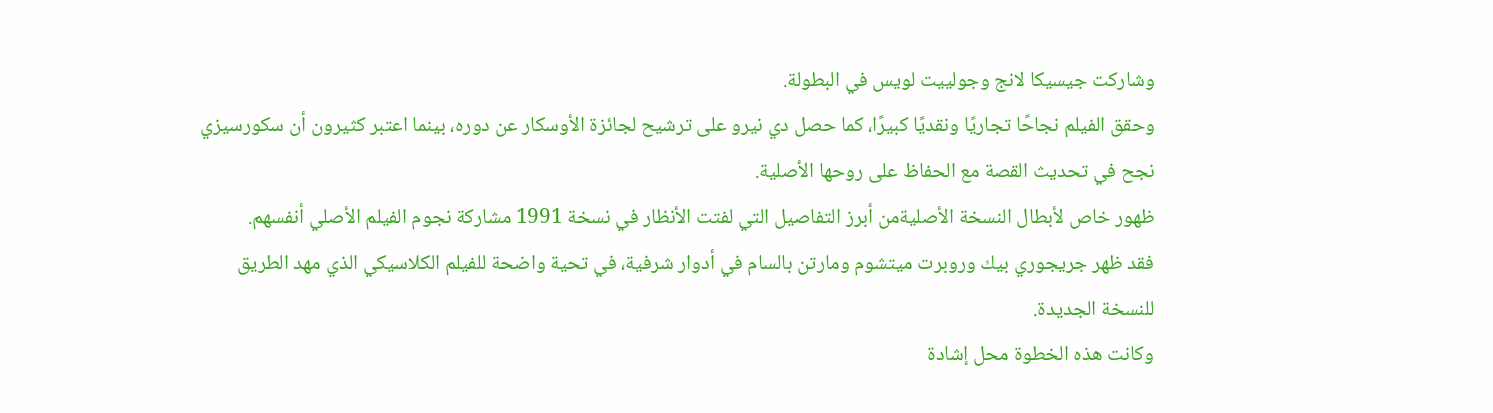وشاركت جيسيكا لانج وجولييت لويس في البطولة.
وحقق الفيلم نجاحًا تجاريًا ونقديًا كبيرًا، كما حصل دي نيرو على ترشيح لجائزة الأوسكار عن دوره، بينما اعتبر كثيرون أن سكورسيزي نجح في تحديث القصة مع الحفاظ على روحها الأصلية.
ظهور خاص لأبطال النسخة الأصليةمن أبرز التفاصيل التي لفتت الأنظار في نسخة 1991 مشاركة نجوم الفيلم الأصلي أنفسهم.
فقد ظهر جريجوري بيك وروبرت ميتشوم ومارتن بالسام في أدوار شرفية، في تحية واضحة للفيلم الكلاسيكي الذي مهد الطريق للنسخة الجديدة.
وكانت هذه الخطوة محل إشادة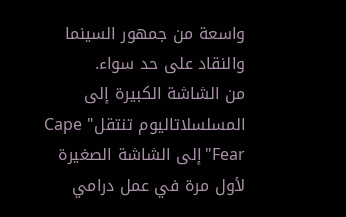واسعة من جمهور السينما والنقاد على حد سواء.
من الشاشة الكبيرة إلى المسلسلاتاليوم تنتقل" Cape Fear" إلى الشاشة الصغيرة لأول مرة في عمل درامي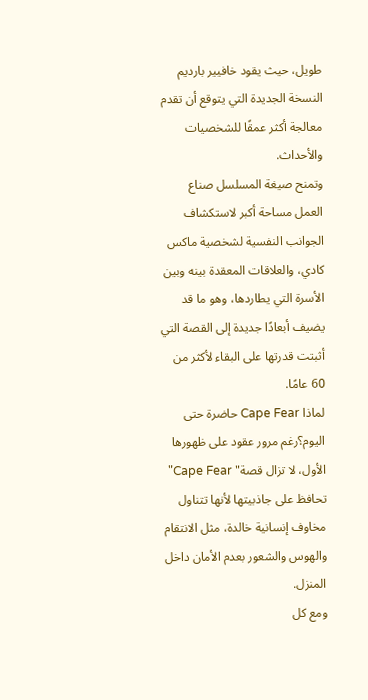طويل، حيث يقود خافيير بارديم النسخة الجديدة التي يتوقع أن تقدم معالجة أكثر عمقًا للشخصيات والأحداث.
وتمنح صيغة المسلسل صناع العمل مساحة أكبر لاستكشاف الجوانب النفسية لشخصية ماكس كادي، والعلاقات المعقدة بينه وبين الأسرة التي يطاردها، وهو ما قد يضيف أبعادًا جديدة إلى القصة التي أثبتت قدرتها على البقاء لأكثر من 60 عامًا.
لماذا Cape Fear حاضرة حتى اليوم؟رغم مرور عقود على ظهورها الأول، لا تزال قصة" Cape Fear" تحافظ على جاذبيتها لأنها تتناول مخاوف إنسانية خالدة، مثل الانتقام والهوس والشعور بعدم الأمان داخل المنزل.
ومع كل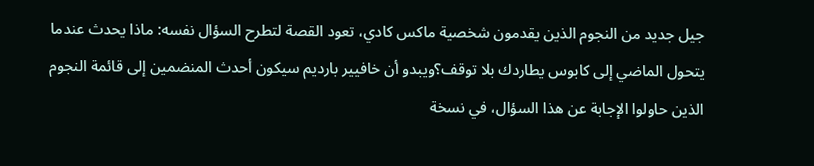جيل جديد من النجوم الذين يقدمون شخصية ماكس كادي، تعود القصة لتطرح السؤال نفسه: ماذا يحدث عندما يتحول الماضي إلى كابوس يطاردك بلا توقف؟ويبدو أن خافيير بارديم سيكون أحدث المنضمين إلى قائمة النجوم الذين حاولوا الإجابة عن هذا السؤال، في نسخة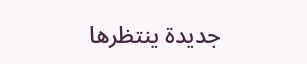جديدة ينتظرها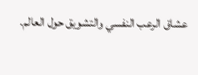عشاق الرعب النفسي والتشويق حول العالم.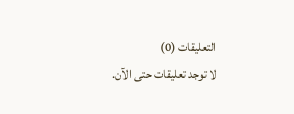التعليقات (0)
لا توجد تعليقات حتى الآن.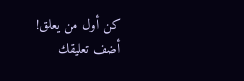كن أول من يعلق!
أضف تعليقك